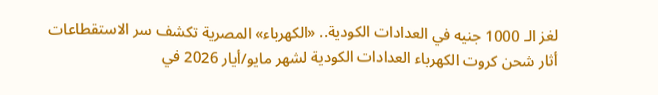لغز الـ 1000 جنيه في العدادات الكودية.. «الكهرباء» المصرية تكشف سر الاستقطاعات
أثار شحن كروت الكهرباء العدادات الكودية لشهر مايو/أيار 2026 في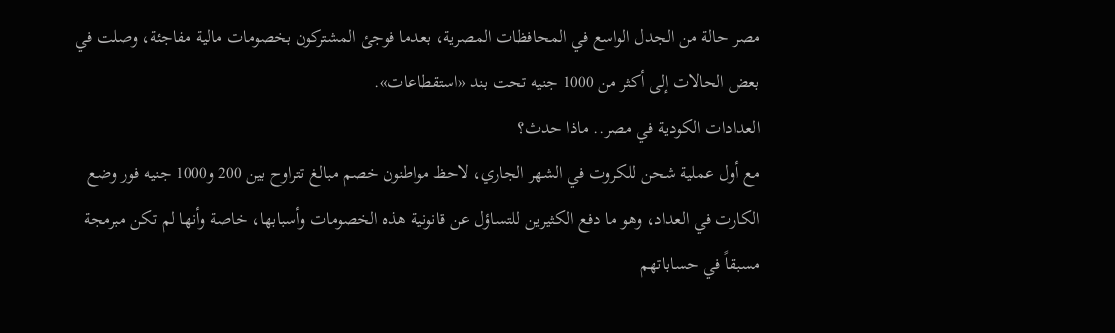مصر حالة من الجدل الواسع في المحافظات المصرية، بعدما فوجئ المشتركون بخصومات مالية مفاجئة، وصلت في بعض الحالات إلى أكثر من 1000 جنيه تحت بند «استقطاعات».
العدادات الكودية في مصر.. ماذا حدث؟
مع أول عملية شحن للكروت في الشهر الجاري، لاحظ مواطنون خصم مبالغ تتراوح بين 200 و1000 جنيه فور وضع الكارت في العداد، وهو ما دفع الكثيرين للتساؤل عن قانونية هذه الخصومات وأسبابها، خاصة وأنها لم تكن مبرمجة مسبقاً في حساباتهم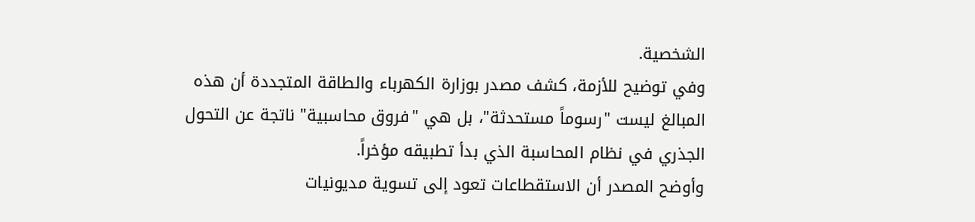الشخصية.
وفي توضيح للأزمة، كشف مصدر بوزارة الكهرباء والطاقة المتجددة أن هذه المبالغ ليست "رسوماً مستحدثة"، بل هي "فروق محاسبية" ناتجة عن التحول الجذري في نظام المحاسبة الذي بدأ تطبيقه مؤخراً.
وأوضح المصدر أن الاستقطاعات تعود إلى تسوية مديونيات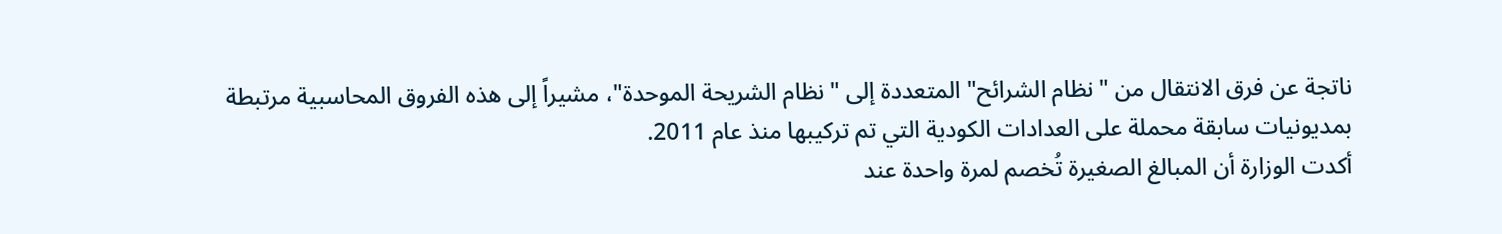ناتجة عن فرق الانتقال من "نظام الشرائح" المتعددة إلى "نظام الشريحة الموحدة"، مشيراً إلى هذه الفروق المحاسبية مرتبطة بمديونيات سابقة محملة على العدادات الكودية التي تم تركيبها منذ عام 2011.
أكدت الوزارة أن المبالغ الصغيرة تُخصم لمرة واحدة عند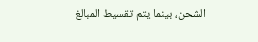الشحن، بينما يتم تقسيط المبالغ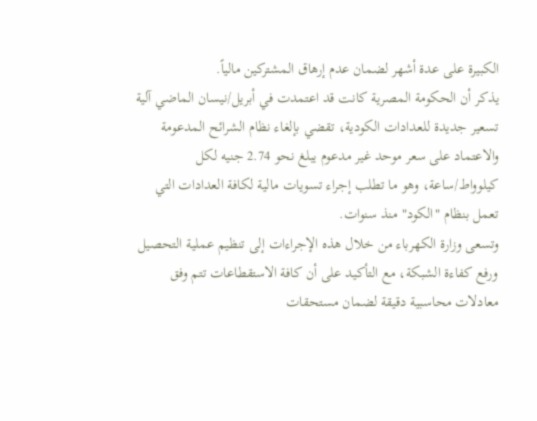الكبيرة على عدة أشهر لضمان عدم إرهاق المشتركين مالياً.
يذكر أن الحكومة المصرية كانت قد اعتمدت في أبريل/نيسان الماضي آلية تسعير جديدة للعدادات الكودية، تقضي بإلغاء نظام الشرائح المدعومة والاعتماد على سعر موحد غير مدعوم يبلغ نحو 2.74 جنيه لكل كيلوواط/ساعة، وهو ما تطلب إجراء تسويات مالية لكافة العدادات التي تعمل بنظام "الكود" منذ سنوات.
وتسعى وزارة الكهرباء من خلال هذه الإجراءات إلى تنظيم عملية التحصيل ورفع كفاءة الشبكة، مع التأكيد على أن كافة الاستقطاعات تتم وفق معادلات محاسبية دقيقة لضمان مستحقات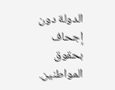الدولة دون إجحاف بحقوق المواطنين.